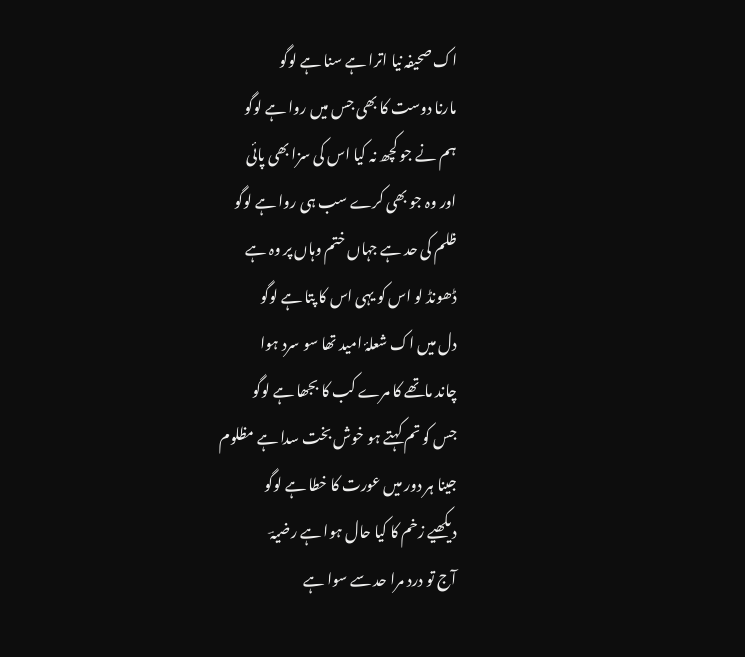اک صحیفہ نیا اترا ہے سنا ہے لوگو
مارنا دوست کا بھی جس میں روا ہے لوگو
ہم نے جو کچھ نہ کیا اس کی سزا بھی پائی
اور وہ جو بھی کرے سب ہی روا ہے لوگو
ظلم کی حد ہے جہاں ختم وہاں پر وہ ہے
ڈھونڈ لو اس کو یہی اس کا پتا ہے لوگو
دل میں اک شعلۂ امید تھا سو سرد ہوا
چاند ماتھے کا مرے کب کا بجھا ہے لوگو
جس کو تم کہتے ہو خوش بخت سدا ہے مظلوم
جینا ہر دور میں عورت کا خطا ہے لوگو
دیکھیے زخم کا کیا حال ہوا ہے رضیہؔ
آج تو درد مرا حد سے سوا ہے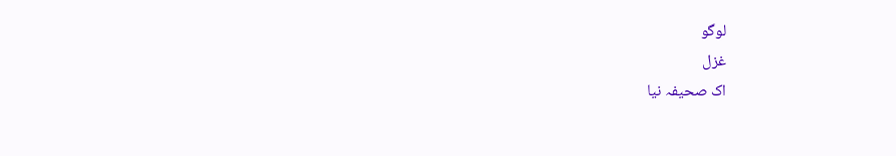لوگو
غزل
اک صحیفہ نیا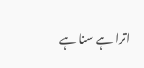اترا ہے سنا ہے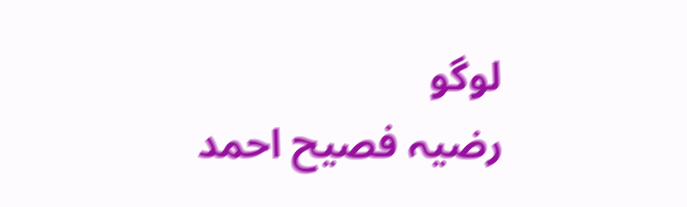لوگو
رضیہ فصیح احمد